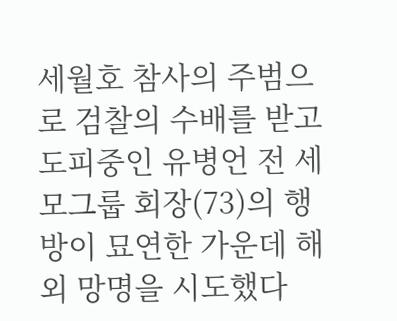세월호 참사의 주범으로 검찰의 수배를 받고 도피중인 유병언 전 세모그룹 회장(73)의 행방이 묘연한 가운데 해외 망명을 시도했다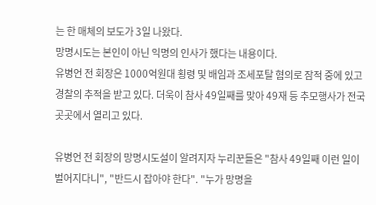는 한 매체의 보도가 3일 나왔다.
망명시도는 본인이 아닌 익명의 인사가 했다는 내용이다.
유병언 전 회장은 1000억원대 횡령 및 배임과 조세포탈 혐의로 잠적 중에 있고 경찰의 추적을 받고 있다. 더욱이 참사 49일째를 맞아 49재 등 추모행사가 전국 곳곳에서 열리고 있다.

유병언 전 회장의 망명시도설이 알려지자 누리꾼들은 "참사 49일째 이런 일이 벌어지다니", "반드시 잡아야 한다". "누가 망명을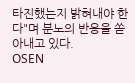타진했는지 밝혀내야 한다"며 분노의 반응을 쏟아내고 있다.
OSEN